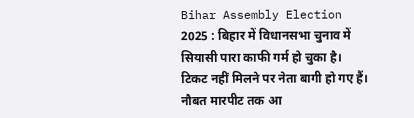Bihar Assembly Election 2025 : बिहार में विधानसभा चुनाव में सियासी पारा काफी गर्म हो चुका है। टिकट नहीं मिलने पर नेता बागी हो गए हैं। नौबत मारपीट तक आ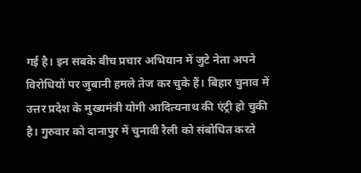गई है। इन सबके बीच प्रचार अभियान में जुटे नेता अपने विरोधियों पर जुबानी हमले तेज कर चुके हैं। बिहार चुनाव में उत्तर प्रदेश के मुख्यमंत्री योगी आदित्यनाथ की एंट्री हो चुकी है। गुरुवार को दानापुर में चुनावी रैली को संबोधित करते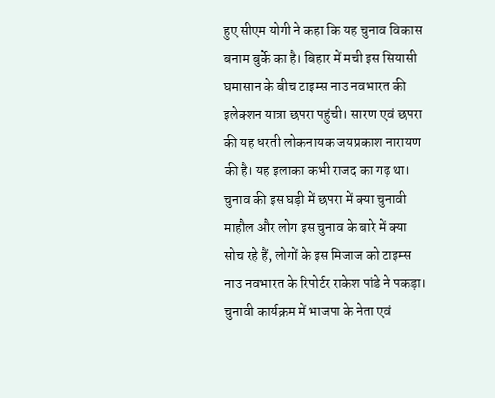हुए सीएम योगी ने कहा कि यह चुनाव विकास बनाम बुर्के का है। बिहार में मची इस सियासी घमासान के बीच टाइम्स नाउ नवभारत की इलेक्शन यात्रा छपरा पहुंची। सारण एवं छपरा की यह धरती लोकनायक जयप्रकाश नारायण की है। यह इलाका कभी राजद का गढ़ था। चुनाव की इस घड़ी में छपरा में क्या चुनावी माहौल और लोग इस चुनाव के बारे में क्या सोच रहे हैं, लोगों के इस मिजाज को टाइम्स नाउ नवभारत के रिपोर्टर राकेश पांडे ने पकड़ा।
चुनावी कार्यक्रम में भाजपा के नेता एवं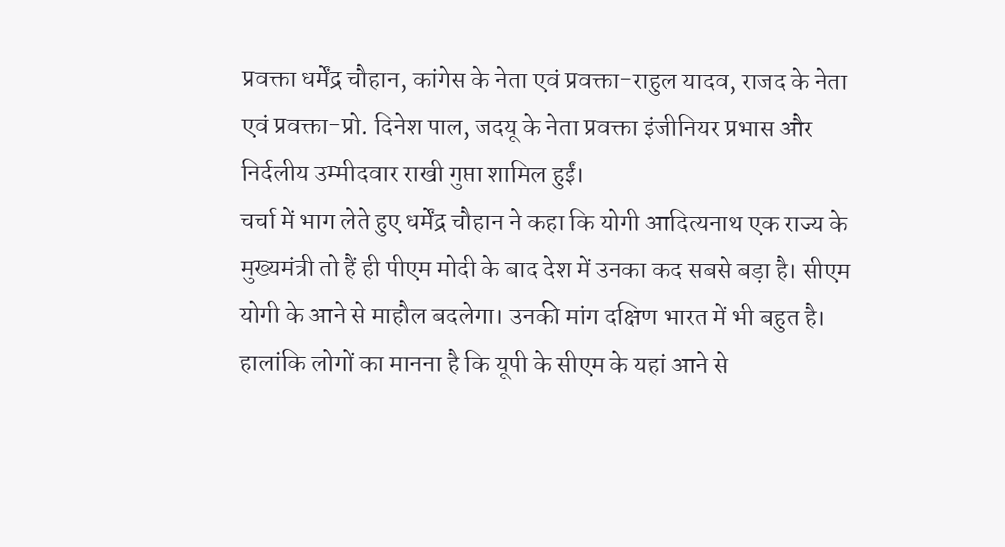प्रवक्ता धर्मेंद्र चौहान, कांगेस के नेता एवं प्रवक्ता-राहुल यादव, राजद के नेता एवं प्रवक्ता-प्रो. दिनेश पाल, जदयू के नेता प्रवक्ता इंजीनियर प्रभास और निर्दलीय उम्मीदवार राखी गुप्ता शामिल हुईं।
चर्चा में भाग लेते हुए धर्मेंद्र चौहान ने कहा कि योगी आदित्यनाथ एक राज्य के मुख्यमंत्री तो हैं ही पीएम मोदी के बाद देश में उनका कद सबसे बड़ा है। सीएम योगी के आने से माहौल बदलेगा। उनकी मांग दक्षिण भारत में भी बहुत है। हालांकि लोगों का मानना है कि यूपी के सीएम के यहां आने से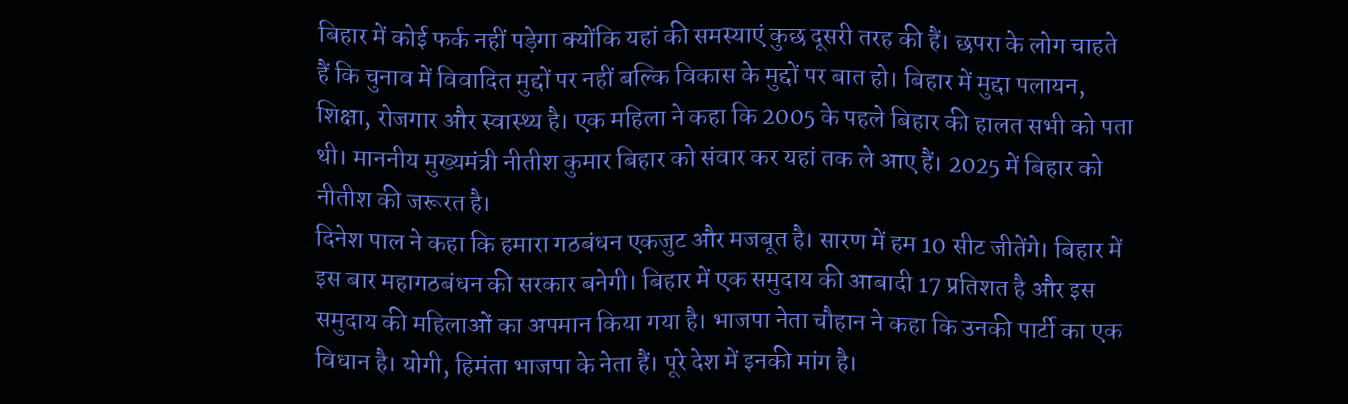बिहार में कोई फर्क नहीं पड़ेगा क्योंकि यहां की समस्याएं कुछ दूसरी तरह की हैं। छपरा के लोग चाहते हैं कि चुनाव में विवादित मुद्दों पर नहीं बल्कि विकास के मुद्दों पर बात हो। बिहार में मुद्दा पलायन, शिक्षा, रोजगार और स्वास्थ्य है। एक महिला ने कहा कि 2005 के पहले बिहार की हालत सभी को पता थी। माननीय मुख्यमंत्री नीतीश कुमार बिहार को संवार कर यहां तक ले आए हैं। 2025 में बिहार को नीतीश की जरूरत है।
दिनेश पाल ने कहा कि हमारा गठबंधन एकजुट और मजबूत है। सारण में हम 10 सीट जीतेंगे। बिहार में इस बार महागठबंधन की सरकार बनेगी। बिहार में एक समुदाय की आबादी 17 प्रतिशत है और इस समुदाय की महिलाओं का अपमान किया गया है। भाजपा नेता चौहान ने कहा कि उनकी पार्टी का एक विधान है। योगी, हिमंता भाजपा के नेता हैं। पूरे देश में इनकी मांग है।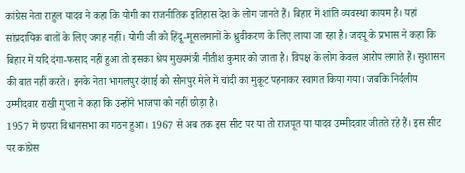कांग्रेस नेता राहुल यादव ने कहा कि योगी का राजनीतिक इतिहास देश के लोग जानते हैं। बिहार में शांति व्यवस्था कायम है। यहां सांप्रदायिक बातों के लिए जगह नहीं। योगी जी को हिंदू-मूसलमानों के ध्रुवीकरण के लिए लाया जा रहा है। जदयू के प्रभास ने कहा कि बिहार में यदि दंगा-फसाद नहीं हुआ तो इसका श्रेय मुख्यमंत्री नीतीश कुमार को जाता है। विपक्ष के लोग केवल आरोप लगाते हैं। सुशासन की बात नहीं करते। इनके नेता भागलपुर दंगाई को सोनपुर मेले में चांदी का मुकूट पहनाकर स्वागत किया गया। जबकि निर्दलीय उम्मीदवार राखी गुप्ता ने कहा कि उन्होंने भाजपा को नहीं छोड़ा है।
1957 में छपरा विधानसभा का गठन हुआ। 1967 से अब तक इस सीट पर या तो राजपूत या यादव उम्मीदवार जीतते रहे हैं। इस सीट पर कांग्रेस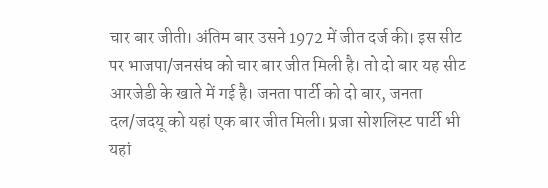चार बार जीती। अंतिम बार उसने 1972 में जीत दर्ज की। इस सीट पर भाजपा/जनसंघ को चार बार जीत मिली है। तो दो बार यह सीट आरजेडी के खाते में गई है। जनता पार्टी को दो बार, जनता दल/जदयू को यहां एक बार जीत मिली। प्रजा सोशलिस्ट पार्टी भी यहां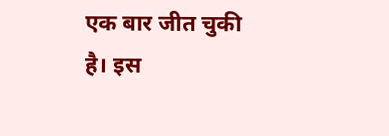एक बार जीत चुकी है। इस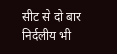सीट से दो बार निर्दलीय भी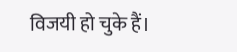विजयी हो चुके हैं।